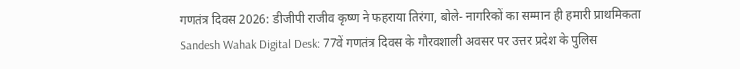गणतंत्र दिवस 2026: डीजीपी राजीव कृष्ण ने फहराया तिरंगा, बोले- नागरिकों का सम्मान ही हमारी प्राथमिकता
Sandesh Wahak Digital Desk: 77वें गणतंत्र दिवस के गौरवशाली अवसर पर उत्तर प्रदेश के पुलिस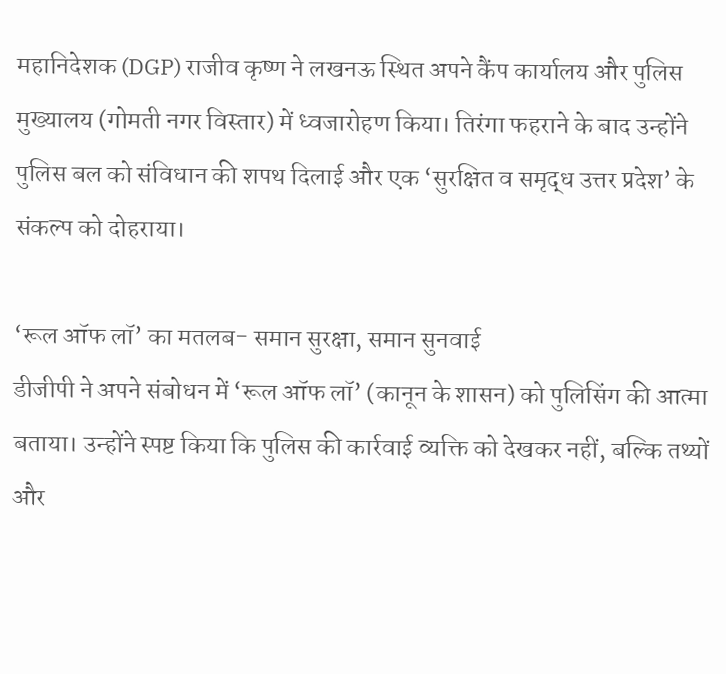महानिदेशक (DGP) राजीव कृष्ण ने लखनऊ स्थित अपने कैंप कार्यालय और पुलिस मुख्यालय (गोमती नगर विस्तार) में ध्वजारोहण किया। तिरंगा फहराने के बाद उन्होंने पुलिस बल को संविधान की शपथ दिलाई और एक ‘सुरक्षित व समृद्ध उत्तर प्रदेश’ के संकल्प को दोहराया।

‘रूल ऑफ लॉ’ का मतलब- समान सुरक्षा, समान सुनवाई
डीजीपी ने अपने संबोधन में ‘रूल ऑफ लॉ’ (कानून के शासन) को पुलिसिंग की आत्मा बताया। उन्होंने स्पष्ट किया कि पुलिस की कार्रवाई व्यक्ति को देखकर नहीं, बल्कि तथ्यों और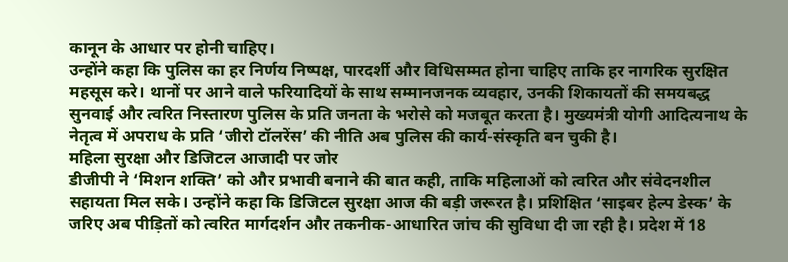कानून के आधार पर होनी चाहिए।
उन्होंने कहा कि पुलिस का हर निर्णय निष्पक्ष, पारदर्शी और विधिसम्मत होना चाहिए ताकि हर नागरिक सुरक्षित महसूस करे। थानों पर आने वाले फरियादियों के साथ सम्मानजनक व्यवहार, उनकी शिकायतों की समयबद्ध सुनवाई और त्वरित निस्तारण पुलिस के प्रति जनता के भरोसे को मजबूत करता है। मुख्यमंत्री योगी आदित्यनाथ के नेतृत्व में अपराध के प्रति ‘जीरो टॉलरेंस’ की नीति अब पुलिस की कार्य-संस्कृति बन चुकी है।
महिला सुरक्षा और डिजिटल आजादी पर जोर
डीजीपी ने ‘मिशन शक्ति’ को और प्रभावी बनाने की बात कही, ताकि महिलाओं को त्वरित और संवेदनशील सहायता मिल सके। उन्होंने कहा कि डिजिटल सुरक्षा आज की बड़ी जरूरत है। प्रशिक्षित ‘साइबर हेल्प डेस्क’ के जरिए अब पीड़ितों को त्वरित मार्गदर्शन और तकनीक-आधारित जांच की सुविधा दी जा रही है। प्रदेश में 18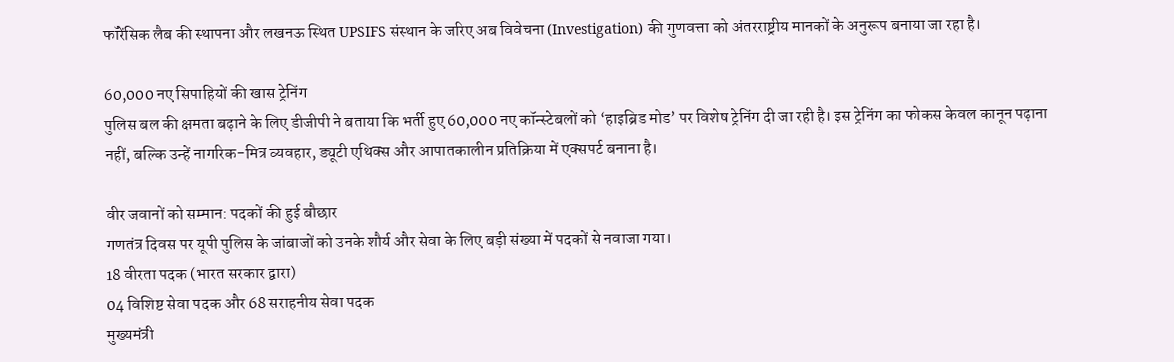फॉरेंसिक लैब की स्थापना और लखनऊ स्थित UPSIFS संस्थान के जरिए अब विवेचना (Investigation) की गुणवत्ता को अंतरराष्ट्रीय मानकों के अनुरूप बनाया जा रहा है।

60,000 नए सिपाहियों की खास ट्रेनिंग
पुलिस बल की क्षमता बढ़ाने के लिए डीजीपी ने बताया कि भर्ती हुए 60,000 नए कॉन्स्टेबलों को ‘हाइब्रिड मोड’ पर विशेष ट्रेनिंग दी जा रही है। इस ट्रेनिंग का फोकस केवल कानून पढ़ाना नहीं, बल्कि उन्हें नागरिक-मित्र व्यवहार, ड्यूटी एथिक्स और आपातकालीन प्रतिक्रिया में एक्सपर्ट बनाना है।

वीर जवानों को सम्मान: पदकों की हुई बौछार
गणतंत्र दिवस पर यूपी पुलिस के जांबाजों को उनके शौर्य और सेवा के लिए बड़ी संख्या में पदकों से नवाजा गया।
18 वीरता पदक (भारत सरकार द्वारा)
04 विशिष्ट सेवा पदक और 68 सराहनीय सेवा पदक
मुख्यमंत्री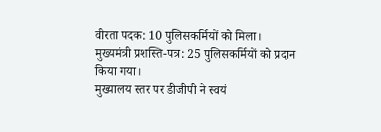वीरता पदक: 10 पुलिसकर्मियों को मिला।
मुख्यमंत्री प्रशस्ति-पत्र: 25 पुलिसकर्मियों को प्रदान किया गया।
मुख्यालय स्तर पर डीजीपी ने स्वयं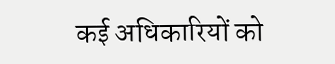कई अधिकारियों को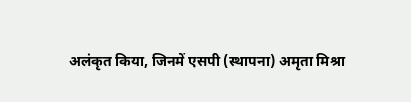अलंकृत किया, जिनमें एसपी (स्थापना) अमृता मिश्रा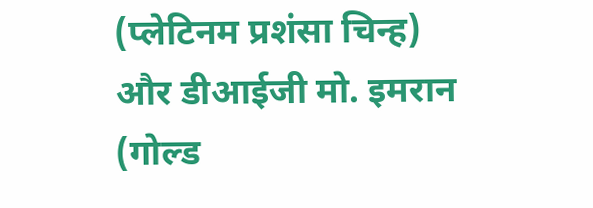(प्लेटिनम प्रशंसा चिन्ह) और डीआईजी मो. इमरान (गोल्ड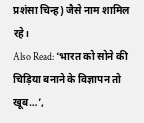प्रशंसा चिन्ह) जैसे नाम शामिल रहे।
Also Read: ‘भारत को सोने की चिड़िया बनाने के विज्ञापन तो खूब…’,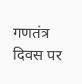गणतंत्र दिवस पर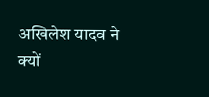अखिलेश यादव ने क्यों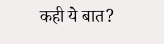कही ये बात?